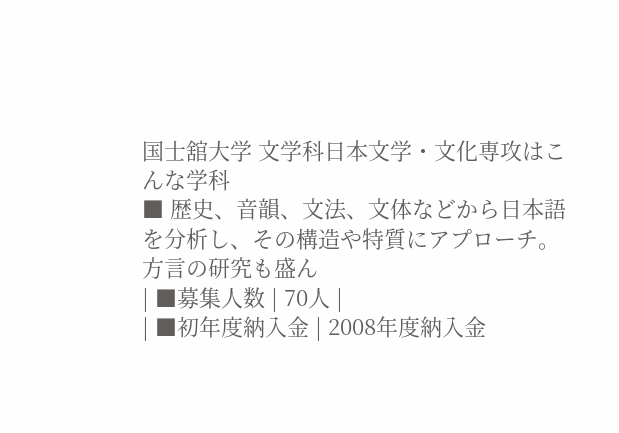国士舘大学 文学科日本文学・文化専攻はこんな学科
■ 歴史、音韻、文法、文体などから日本語を分析し、その構造や特質にアプローチ。方言の研究も盛ん
| ■募集人数 | 70人 |
| ■初年度納入金 | 2008年度納入金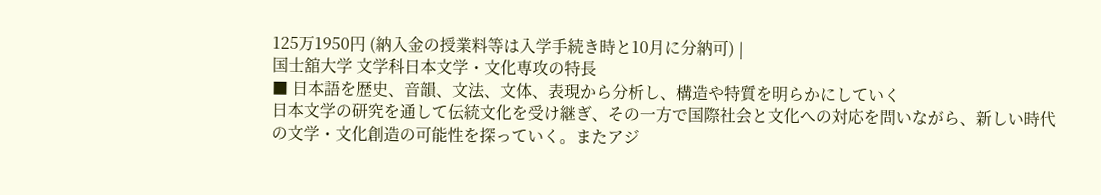125万1950円 (納入金の授業料等は入学手続き時と10月に分納可) |
国士舘大学 文学科日本文学・文化専攻の特長
■ 日本語を歴史、音韻、文法、文体、表現から分析し、構造や特質を明らかにしていく
日本文学の研究を通して伝統文化を受け継ぎ、その一方で国際社会と文化への対応を問いながら、新しい時代の文学・文化創造の可能性を探っていく。またアジ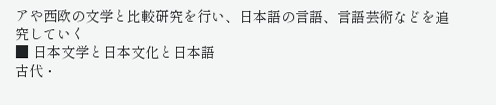アや西欧の文学と比較研究を行い、日本語の言語、言語芸術などを追究していく
■ 日本文学と日本文化と日本語
古代・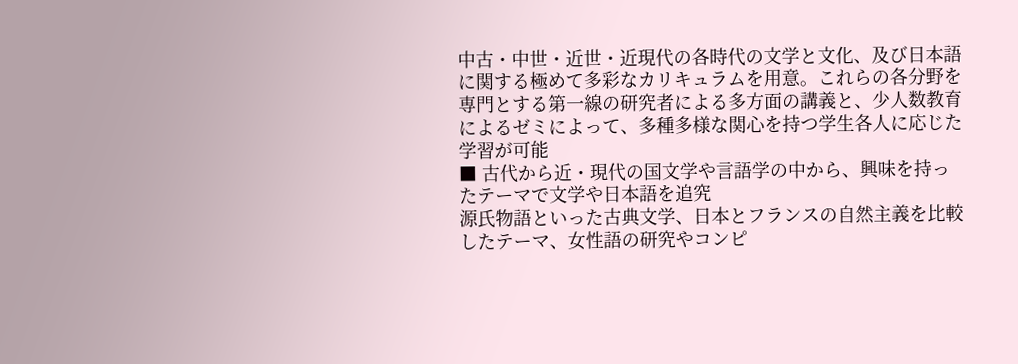中古・中世・近世・近現代の各時代の文学と文化、及び日本語に関する極めて多彩なカリキュラムを用意。これらの各分野を専門とする第一線の研究者による多方面の講義と、少人数教育によるゼミによって、多種多様な関心を持つ学生各人に応じた学習が可能
■ 古代から近・現代の国文学や言語学の中から、興味を持ったテーマで文学や日本語を追究
源氏物語といった古典文学、日本とフランスの自然主義を比較したテーマ、女性語の研究やコンピ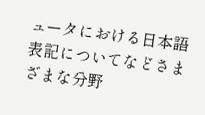ュータにおける日本語表記についてなどさまざまな分野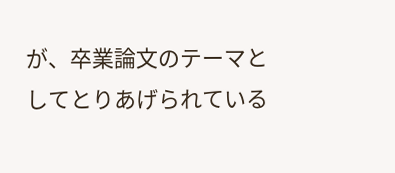が、卒業論文のテーマとしてとりあげられている